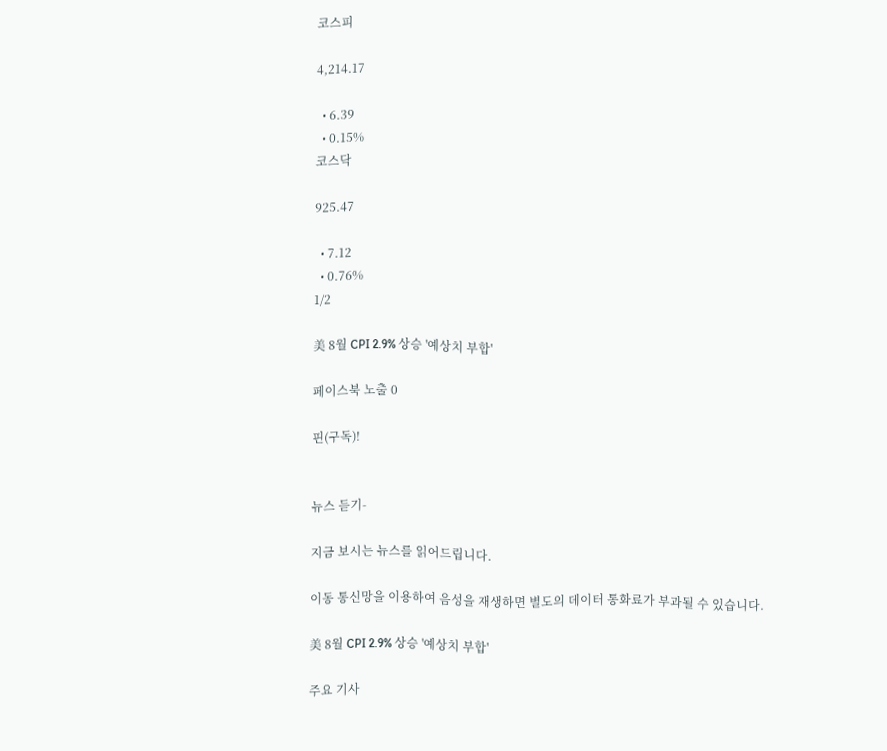코스피

4,214.17

  • 6.39
  • 0.15%
코스닥

925.47

  • 7.12
  • 0.76%
1/2

美 8월 CPI 2.9% 상승 '예상치 부합'

페이스북 노출 0

핀(구독)!


뉴스 듣기-

지금 보시는 뉴스를 읽어드립니다.

이동 통신망을 이용하여 음성을 재생하면 별도의 데이터 통화료가 부과될 수 있습니다.

美 8월 CPI 2.9% 상승 '예상치 부합'

주요 기사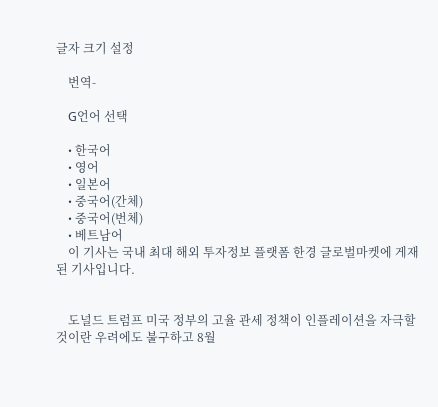글자 크기 설정

    번역-

    G언어 선택

    • 한국어
    • 영어
    • 일본어
    • 중국어(간체)
    • 중국어(번체)
    • 베트남어
    이 기사는 국내 최대 해외 투자정보 플랫폼 한경 글로벌마켓에 게재된 기사입니다.


    도널드 트럼프 미국 정부의 고율 관세 정책이 인플레이션을 자극할 것이란 우려에도 불구하고 8월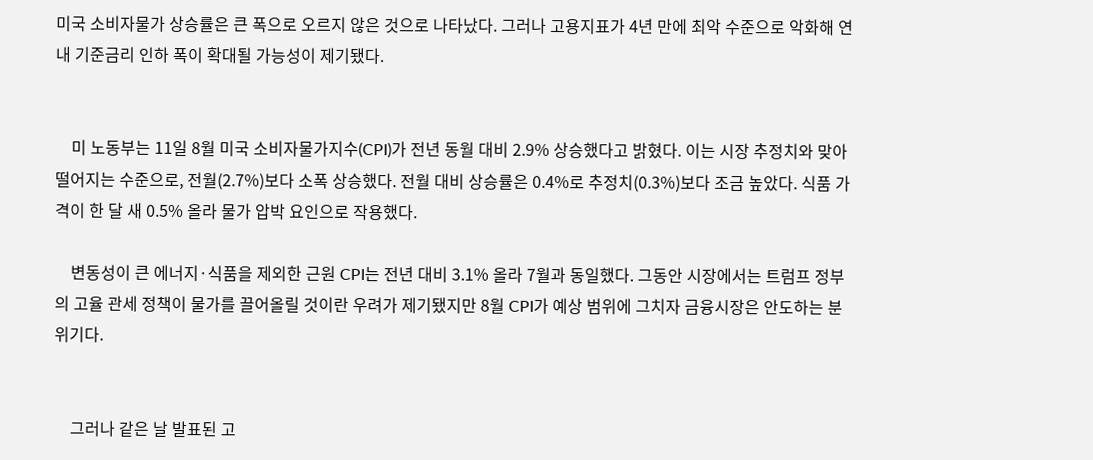미국 소비자물가 상승률은 큰 폭으로 오르지 않은 것으로 나타났다. 그러나 고용지표가 4년 만에 최악 수준으로 악화해 연내 기준금리 인하 폭이 확대될 가능성이 제기됐다.


    미 노동부는 11일 8월 미국 소비자물가지수(CPI)가 전년 동월 대비 2.9% 상승했다고 밝혔다. 이는 시장 추정치와 맞아떨어지는 수준으로, 전월(2.7%)보다 소폭 상승했다. 전월 대비 상승률은 0.4%로 추정치(0.3%)보다 조금 높았다. 식품 가격이 한 달 새 0.5% 올라 물가 압박 요인으로 작용했다.

    변동성이 큰 에너지·식품을 제외한 근원 CPI는 전년 대비 3.1% 올라 7월과 동일했다. 그동안 시장에서는 트럼프 정부의 고율 관세 정책이 물가를 끌어올릴 것이란 우려가 제기됐지만 8월 CPI가 예상 범위에 그치자 금융시장은 안도하는 분위기다.


    그러나 같은 날 발표된 고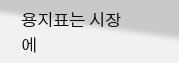용지표는 시장에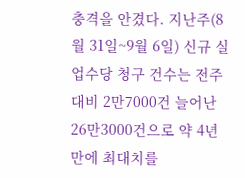충격을 안겼다. 지난주(8월 31일~9월 6일) 신규 실업수당 청구 건수는 전주 대비 2만7000건 늘어난 26만3000건으로 약 4년 만에 최대치를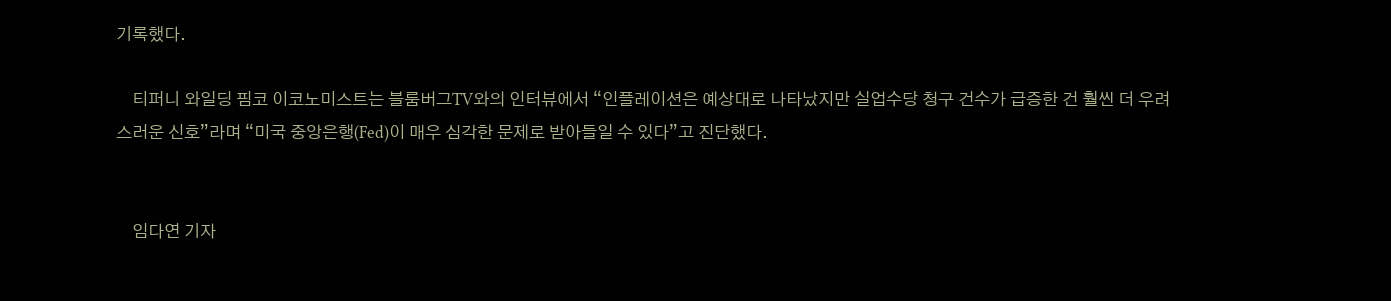기록했다.

    티퍼니 와일딩 핌코 이코노미스트는 블룸버그TV와의 인터뷰에서 “인플레이션은 예상대로 나타났지만 실업수당 청구 건수가 급증한 건 훨씬 더 우려스러운 신호”라며 “미국 중앙은행(Fed)이 매우 심각한 문제로 받아들일 수 있다”고 진단했다.


    임다연 기자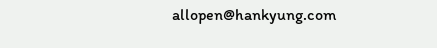allopen@hankyung.com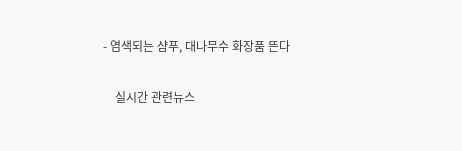- 염색되는 샴푸, 대나무수 화장품 뜬다

    실시간 관련뉴스